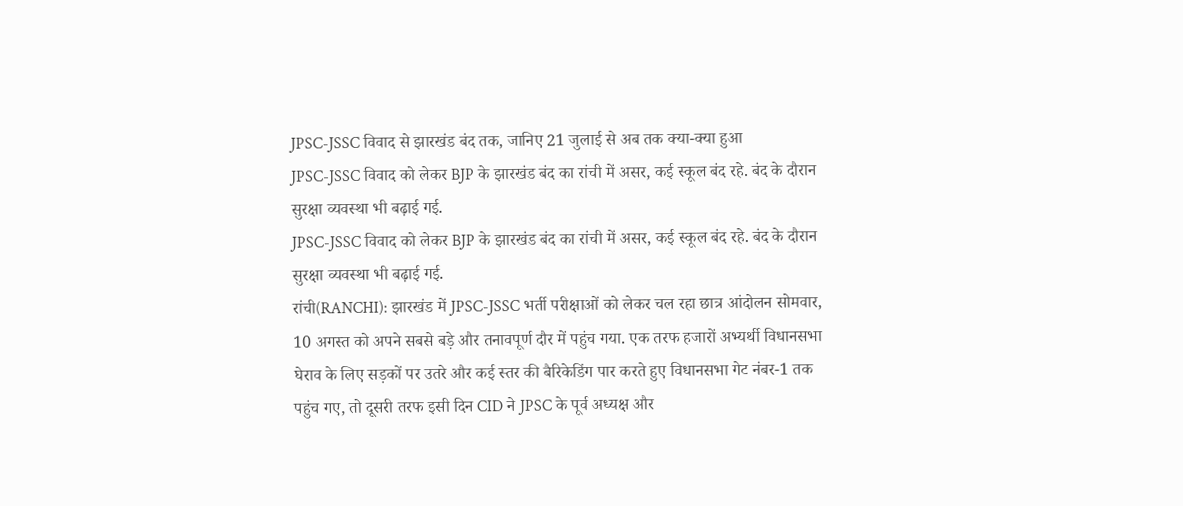JPSC-JSSC विवाद से झारखंड बंद तक, जानिए 21 जुलाई से अब तक क्या-क्या हुआ
JPSC-JSSC विवाद को लेकर BJP के झारखंड बंद का रांची में असर, कई स्कूल बंद रहे. बंद के दौरान सुरक्षा व्यवस्था भी बढ़ाई गई.
JPSC-JSSC विवाद को लेकर BJP के झारखंड बंद का रांची में असर, कई स्कूल बंद रहे. बंद के दौरान सुरक्षा व्यवस्था भी बढ़ाई गई.
रांची(RANCHI): झारखंड में JPSC-JSSC भर्ती परीक्षाओं को लेकर चल रहा छात्र आंदोलन सोमवार, 10 अगस्त को अपने सबसे बड़े और तनावपूर्ण दौर में पहुंच गया. एक तरफ हजारों अभ्यर्थी विधानसभा घेराव के लिए सड़कों पर उतरे और कई स्तर की बैरिकेडिंग पार करते हुए विधानसभा गेट नंबर-1 तक पहुंच गए, तो दूसरी तरफ इसी दिन CID ने JPSC के पूर्व अध्यक्ष और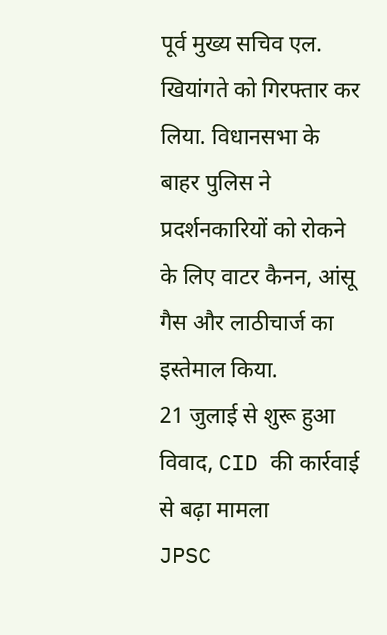पूर्व मुख्य सचिव एल. खियांगते को गिरफ्तार कर लिया. विधानसभा के बाहर पुलिस ने प्रदर्शनकारियों को रोकने के लिए वाटर कैनन, आंसू गैस और लाठीचार्ज का इस्तेमाल किया.
21 जुलाई से शुरू हुआ विवाद, CID की कार्रवाई से बढ़ा मामला
JPSC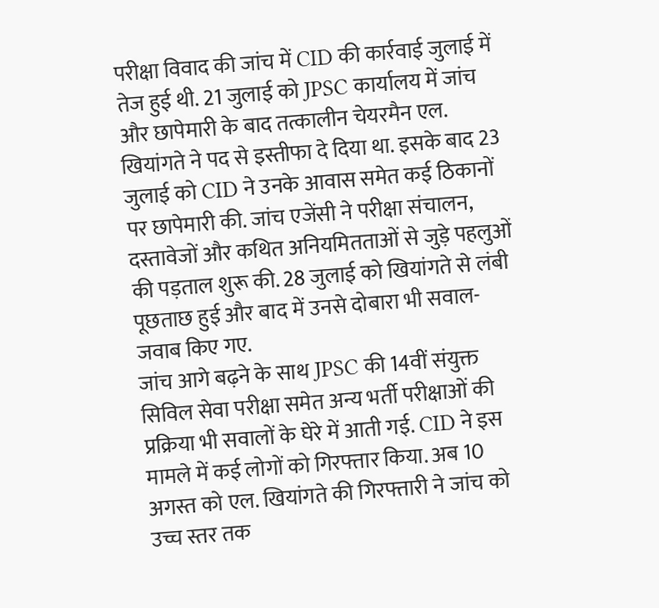परीक्षा विवाद की जांच में CID की कार्रवाई जुलाई में तेज हुई थी. 21 जुलाई को JPSC कार्यालय में जांच और छापेमारी के बाद तत्कालीन चेयरमैन एल. खियांगते ने पद से इस्तीफा दे दिया था. इसके बाद 23 जुलाई को CID ने उनके आवास समेत कई ठिकानों पर छापेमारी की. जांच एजेंसी ने परीक्षा संचालन, दस्तावेजों और कथित अनियमितताओं से जुड़े पहलुओं की पड़ताल शुरू की. 28 जुलाई को खियांगते से लंबी पूछताछ हुई और बाद में उनसे दोबारा भी सवाल-जवाब किए गए.
जांच आगे बढ़ने के साथ JPSC की 14वीं संयुक्त सिविल सेवा परीक्षा समेत अन्य भर्ती परीक्षाओं की प्रक्रिया भी सवालों के घेरे में आती गई. CID ने इस मामले में कई लोगों को गिरफ्तार किया. अब 10 अगस्त को एल. खियांगते की गिरफ्तारी ने जांच को उच्च स्तर तक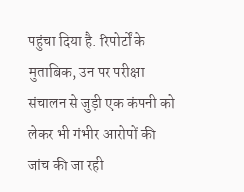पहुंचा दिया है. रिपोर्टों के मुताबिक, उन पर परीक्षा संचालन से जुड़ी एक कंपनी को लेकर भी गंभीर आरोपों की जांच की जा रही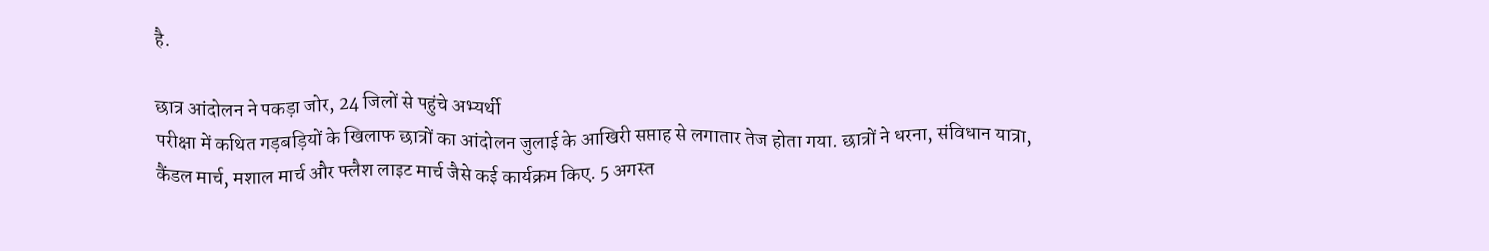है.

छात्र आंदोलन ने पकड़ा जोर, 24 जिलों से पहुंचे अभ्यर्थी
परीक्षा में कथित गड़बड़ियों के खिलाफ छात्रों का आंदोलन जुलाई के आखिरी सप्ताह से लगातार तेज होता गया. छात्रों ने धरना, संविधान यात्रा, कैंडल मार्च, मशाल मार्च और फ्लैश लाइट मार्च जैसे कई कार्यक्रम किए. 5 अगस्त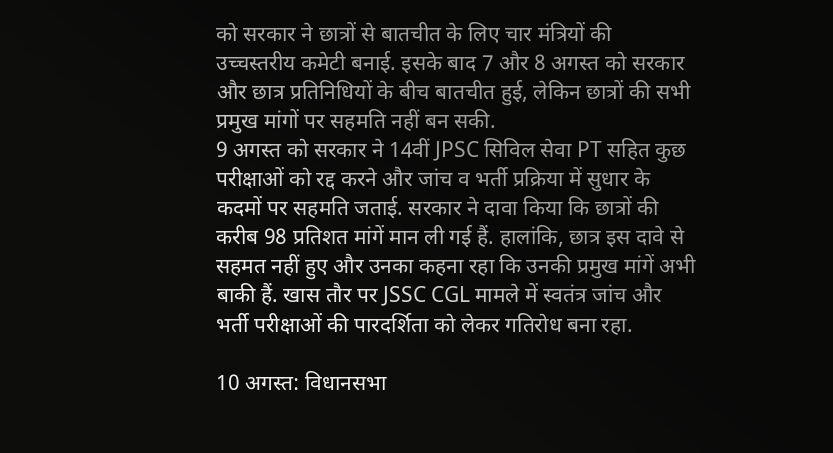को सरकार ने छात्रों से बातचीत के लिए चार मंत्रियों की उच्चस्तरीय कमेटी बनाई. इसके बाद 7 और 8 अगस्त को सरकार और छात्र प्रतिनिधियों के बीच बातचीत हुई, लेकिन छात्रों की सभी प्रमुख मांगों पर सहमति नहीं बन सकी.
9 अगस्त को सरकार ने 14वीं JPSC सिविल सेवा PT सहित कुछ परीक्षाओं को रद्द करने और जांच व भर्ती प्रक्रिया में सुधार के कदमों पर सहमति जताई. सरकार ने दावा किया कि छात्रों की करीब 98 प्रतिशत मांगें मान ली गई हैं. हालांकि, छात्र इस दावे से सहमत नहीं हुए और उनका कहना रहा कि उनकी प्रमुख मांगें अभी बाकी हैं. खास तौर पर JSSC CGL मामले में स्वतंत्र जांच और भर्ती परीक्षाओं की पारदर्शिता को लेकर गतिरोध बना रहा.

10 अगस्त: विधानसभा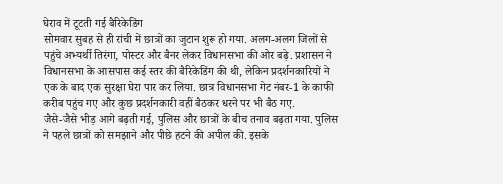घेराव में टूटती गई बैरिकेडिंग
सोमवार सुबह से ही रांची में छात्रों का जुटान शुरू हो गया. अलग-अलग जिलों से पहुंचे अभ्यर्थी तिरंगा, पोस्टर और बैनर लेकर विधानसभा की ओर बढ़े. प्रशासन ने विधानसभा के आसपास कई स्तर की बैरिकेडिंग की थी, लेकिन प्रदर्शनकारियों ने एक के बाद एक सुरक्षा घेरा पार कर लिया. छात्र विधानसभा गेट नंबर-1 के काफी करीब पहुंच गए और कुछ प्रदर्शनकारी वहीं बैठकर धरने पर भी बैठ गए.
जैसे-जैसे भीड़ आगे बढ़ती गई, पुलिस और छात्रों के बीच तनाव बढ़ता गया. पुलिस ने पहले छात्रों को समझाने और पीछे हटने की अपील की. इसके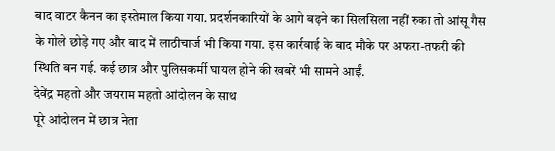बाद वाटर कैनन का इस्तेमाल किया गया. प्रदर्शनकारियों के आगे बढ़ने का सिलसिला नहीं रुका तो आंसू गैस के गोले छोड़े गए और बाद में लाठीचार्ज भी किया गया. इस कार्रवाई के बाद मौके पर अफरा-तफरी की स्थिति बन गई. कई छात्र और पुलिसकर्मी घायल होने की खबरें भी सामने आईं.
देवेंद्र महतो और जयराम महतो आंदोलन के साथ
पूरे आंदोलन में छात्र नेता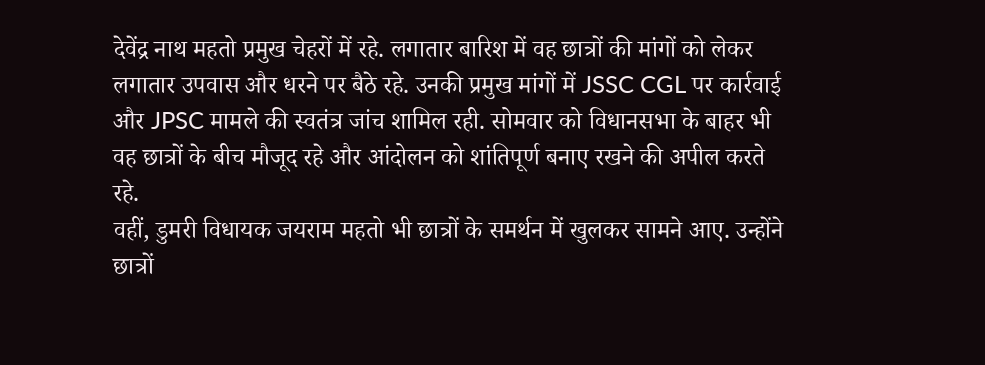देवेंद्र नाथ महतो प्रमुख चेहरों में रहे. लगातार बारिश में वह छात्रों की मांगों को लेकर लगातार उपवास और धरने पर बैठे रहे. उनकी प्रमुख मांगों में JSSC CGL पर कार्रवाई और JPSC मामले की स्वतंत्र जांच शामिल रही. सोमवार को विधानसभा के बाहर भी वह छात्रों के बीच मौजूद रहे और आंदोलन को शांतिपूर्ण बनाए रखने की अपील करते रहे.
वहीं, डुमरी विधायक जयराम महतो भी छात्रों के समर्थन में खुलकर सामने आए. उन्होंने छात्रों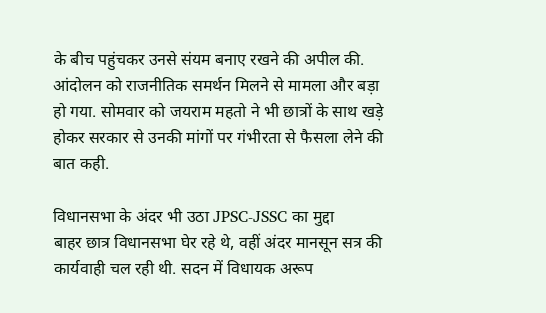के बीच पहुंचकर उनसे संयम बनाए रखने की अपील की. आंदोलन को राजनीतिक समर्थन मिलने से मामला और बड़ा हो गया. सोमवार को जयराम महतो ने भी छात्रों के साथ खड़े होकर सरकार से उनकी मांगों पर गंभीरता से फैसला लेने की बात कही.

विधानसभा के अंदर भी उठा JPSC-JSSC का मुद्दा
बाहर छात्र विधानसभा घेर रहे थे, वहीं अंदर मानसून सत्र की कार्यवाही चल रही थी. सदन में विधायक अरूप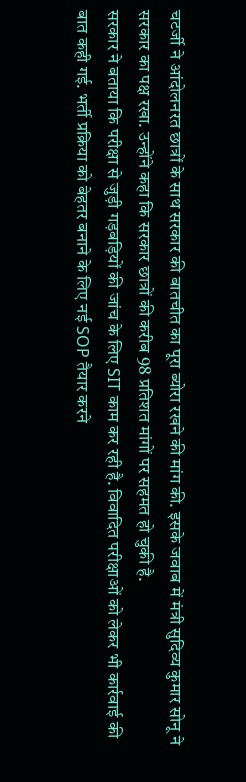चटर्जी ने आंदोलनरत छात्रों के साथ सरकार की बातचीत का पूरा ब्योरा रखने की मांग की. इसके जवाब में मंत्री सुदिव्य कुमार सोनू ने सरकार का पक्ष रखा. उन्होंने कहा कि सरकार छात्रों की करीब 98 प्रतिशत मांगों पर सहमत हो चुकी है.
सरकार ने बताया कि परीक्षा से जुड़ी गड़बड़ियों की जांच के लिए SIT काम कर रही है. विवादित परीक्षाओं को लेकर भी कार्रवाई की बात कही गई. भर्ती प्रक्रिया को बेहतर बनाने के लिए नई SOP तैयार करने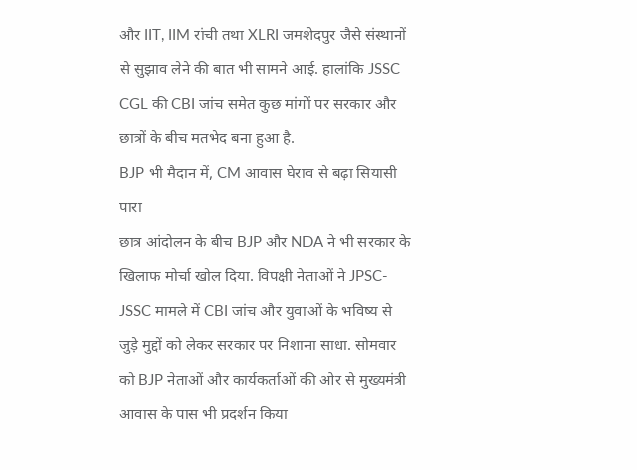और IIT, IIM रांची तथा XLRI जमशेदपुर जैसे संस्थानों से सुझाव लेने की बात भी सामने आई. हालांकि JSSC CGL की CBI जांच समेत कुछ मांगों पर सरकार और छात्रों के बीच मतभेद बना हुआ है.
BJP भी मैदान में, CM आवास घेराव से बढ़ा सियासी पारा
छात्र आंदोलन के बीच BJP और NDA ने भी सरकार के खिलाफ मोर्चा खोल दिया. विपक्षी नेताओं ने JPSC-JSSC मामले में CBI जांच और युवाओं के भविष्य से जुड़े मुद्दों को लेकर सरकार पर निशाना साधा. सोमवार को BJP नेताओं और कार्यकर्ताओं की ओर से मुख्यमंत्री आवास के पास भी प्रदर्शन किया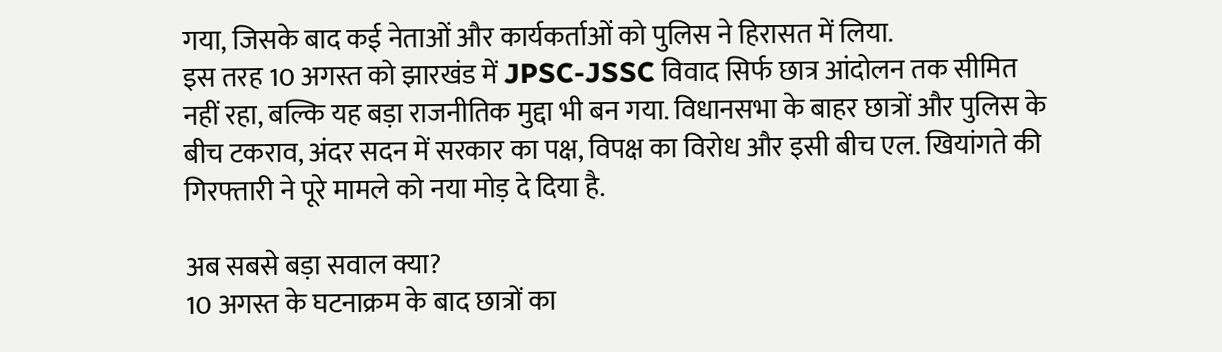गया, जिसके बाद कई नेताओं और कार्यकर्ताओं को पुलिस ने हिरासत में लिया.
इस तरह 10 अगस्त को झारखंड में JPSC-JSSC विवाद सिर्फ छात्र आंदोलन तक सीमित नहीं रहा, बल्कि यह बड़ा राजनीतिक मुद्दा भी बन गया. विधानसभा के बाहर छात्रों और पुलिस के बीच टकराव, अंदर सदन में सरकार का पक्ष, विपक्ष का विरोध और इसी बीच एल. खियांगते की गिरफ्तारी ने पूरे मामले को नया मोड़ दे दिया है.

अब सबसे बड़ा सवाल क्या?
10 अगस्त के घटनाक्रम के बाद छात्रों का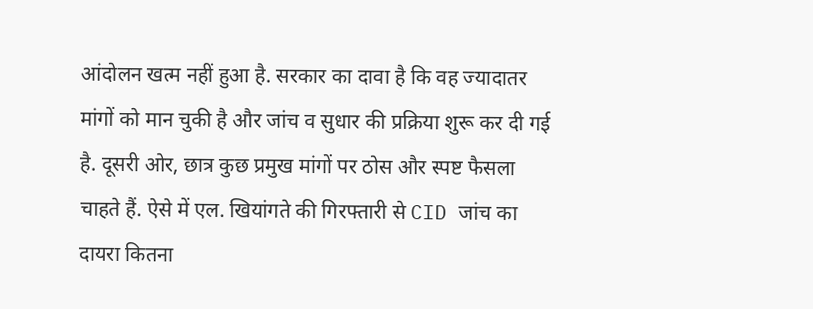आंदोलन खत्म नहीं हुआ है. सरकार का दावा है कि वह ज्यादातर मांगों को मान चुकी है और जांच व सुधार की प्रक्रिया शुरू कर दी गई है. दूसरी ओर, छात्र कुछ प्रमुख मांगों पर ठोस और स्पष्ट फैसला चाहते हैं. ऐसे में एल. खियांगते की गिरफ्तारी से CID जांच का दायरा कितना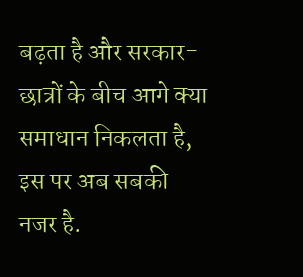बढ़ता है और सरकार-छात्रों के बीच आगे क्या समाधान निकलता है, इस पर अब सबकी नजर है.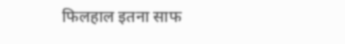फिलहाल इतना साफ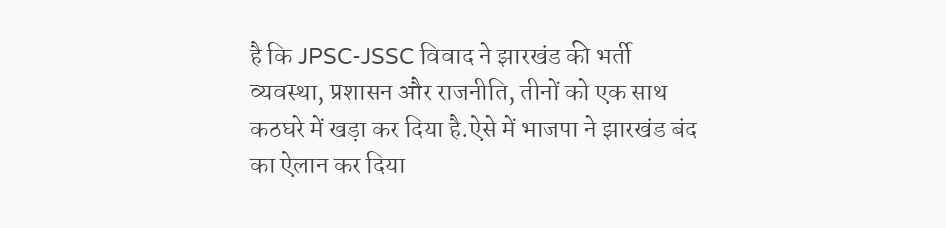है कि JPSC-JSSC विवाद ने झारखंड की भर्ती व्यवस्था, प्रशासन और राजनीति, तीनों को एक साथ कठघरे में खड़ा कर दिया है.ऐसे में भाजपा ने झारखंड बंद का ऐलान कर दिया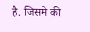है. जिसमे की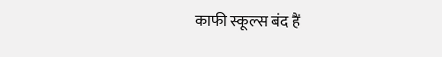काफी स्कूल्स बंद हैं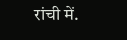रांची में.